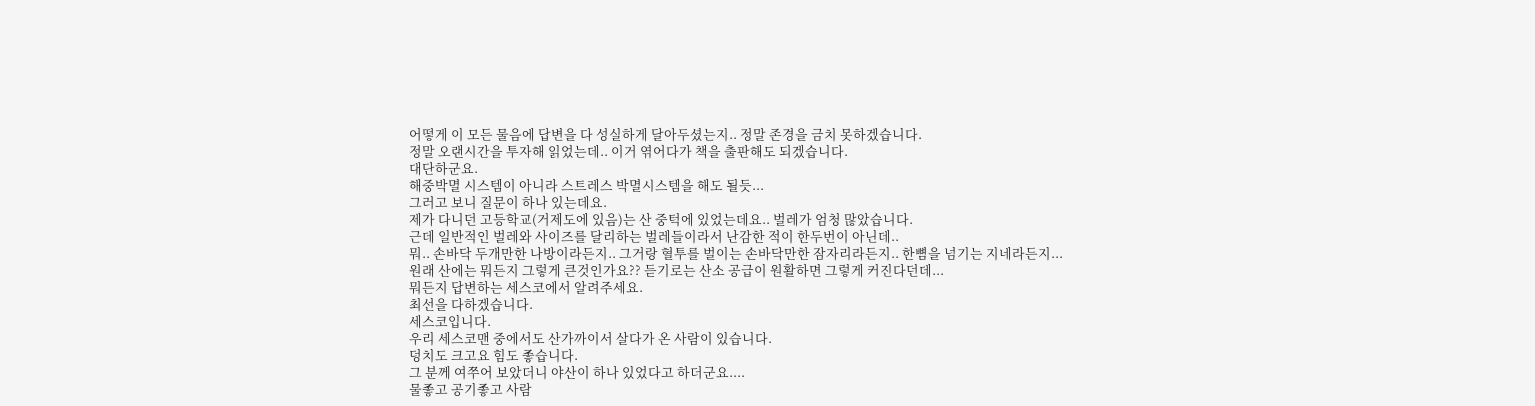어떻게 이 모든 물음에 답변을 다 성실하게 달아두셨는지.. 정말 존경을 금치 못하겠습니다.
정말 오랜시간을 투자해 읽었는데.. 이거 엮어다가 책을 출판해도 되겠습니다.
대단하군요.
해중박멸 시스템이 아니라 스트레스 박멸시스템을 해도 될듯...
그러고 보니 질문이 하나 있는데요.
제가 다니던 고등학교(거제도에 있음)는 산 중턱에 있었는데요.. 벌레가 엄청 많았습니다.
근데 일반적인 벌레와 사이즈를 달리하는 벌레들이라서 난감한 적이 한두번이 아닌데..
뭐.. 손바닥 두개만한 나방이라든지.. 그거랑 혈투를 벌이는 손바닥만한 잠자리라든지.. 한뼘을 넘기는 지네라든지...
원래 산에는 뭐든지 그렇게 큰것인가요?? 듣기로는 산소 공급이 원활하면 그렇게 커진다던데...
뭐든지 답변하는 세스코에서 알려주세요.
최선을 다하겠습니다.
세스코입니다.
우리 세스코맨 중에서도 산가까이서 살다가 온 사람이 있습니다.
덩치도 크고요 힘도 좋습니다.
그 분께 여쭈어 보았더니 야산이 하나 있었다고 하더군요....
물좋고 공기좋고 사람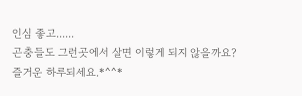인심 좋고......
곤충들도 그런곳에서 살면 이렇게 되지 않을까요?
즐거운 하루되세요.*^^*